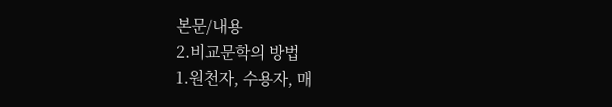본문/내용
2.비교문학의 방법
1.원천자, 수용자, 매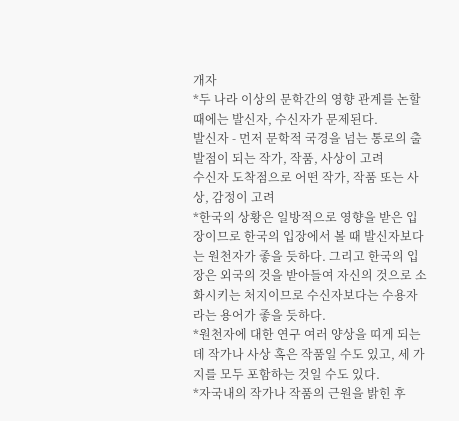개자
*두 나라 이상의 문학간의 영향 관계를 논할 때에는 발신자, 수신자가 문제된다.
발신자 - 먼저 문학적 국경을 넘는 통로의 출발점이 되는 작가, 작품, 사상이 고려
수신자 도착점으로 어떤 작가, 작품 또는 사상, 감정이 고려
*한국의 상황은 일방적으로 영향을 받은 입장이므로 한국의 입장에서 볼 때 발신자보다는 원천자가 좋을 듯하다. 그리고 한국의 입장은 외국의 것을 받아들여 자신의 것으로 소화시키는 처지이므로 수신자보다는 수용자라는 용어가 좋을 듯하다.
*원천자에 대한 연구 여러 양상을 띠게 되는데 작가나 사상 혹은 작품일 수도 있고, 세 가지를 모두 포함하는 것일 수도 있다.
*자국내의 작가나 작품의 근원을 밝힌 후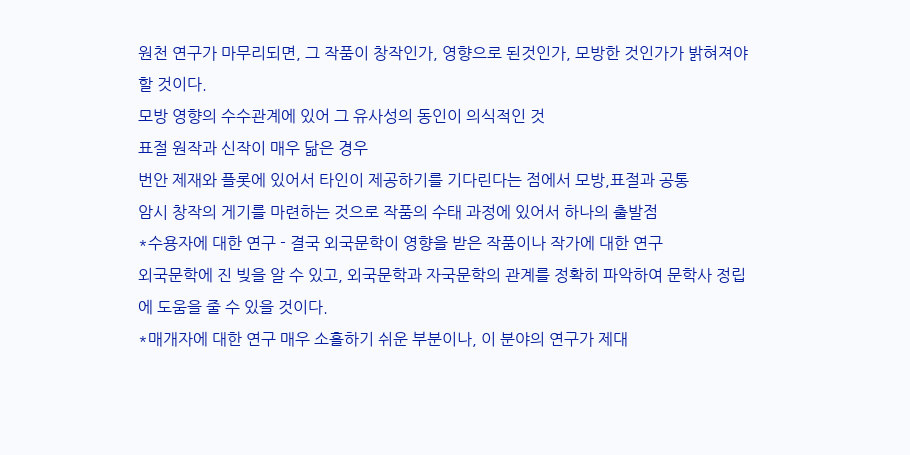원천 연구가 마무리되면, 그 작품이 창작인가, 영향으로 된것인가, 모방한 것인가가 밝혀져야 할 것이다.
모방 영향의 수수관계에 있어 그 유사성의 동인이 의식적인 것
표절 원작과 신작이 매우 닮은 경우
번안 제재와 플롯에 있어서 타인이 제공하기를 기다린다는 점에서 모방,표절과 공통
암시 창작의 게기를 마련하는 것으로 작품의 수태 과정에 있어서 하나의 출발점
*수용자에 대한 연구 - 결국 외국문학이 영향을 받은 작품이나 작가에 대한 연구
외국문학에 진 빚을 알 수 있고, 외국문학과 자국문학의 관계를 정확히 파악하여 문학사 정립에 도움을 줄 수 있을 것이다.
*매개자에 대한 연구 매우 소홀하기 쉬운 부분이나, 이 분야의 연구가 제대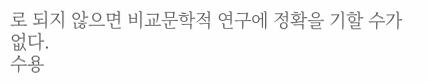로 되지 않으면 비교문학적 연구에 정확을 기할 수가 없다.
수용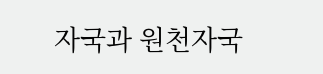자국과 원천자국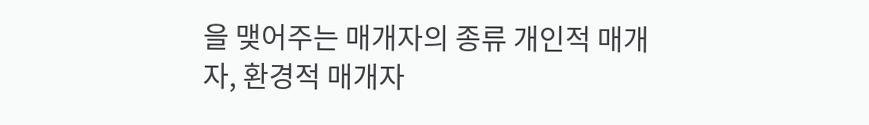을 맺어주는 매개자의 종류 개인적 매개자, 환경적 매개자